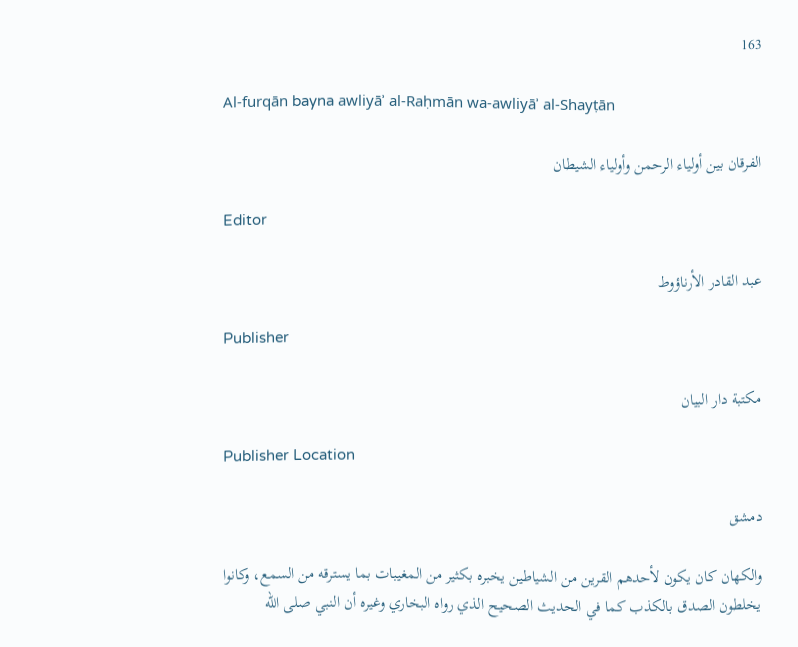163

Al-furqān bayna awliyāʾ al-Raḥmān wa-awliyāʾ al-Shayṭān

الفرقان بين أولياء الرحمن وأولياء الشيطان

Editor

عبد القادر الأرناؤوط

Publisher

مكتبة دار البيان

Publisher Location

دمشق

والكهان كان يكون لأحدهم القرين من الشياطين يخبره بكثير من المغيبات بما يسترقه من السمع، وكانوا يخلطون الصدق بالكذب كما في الحديث الصحيح الذي رواه البخاري وغيره أن النبي صلى الله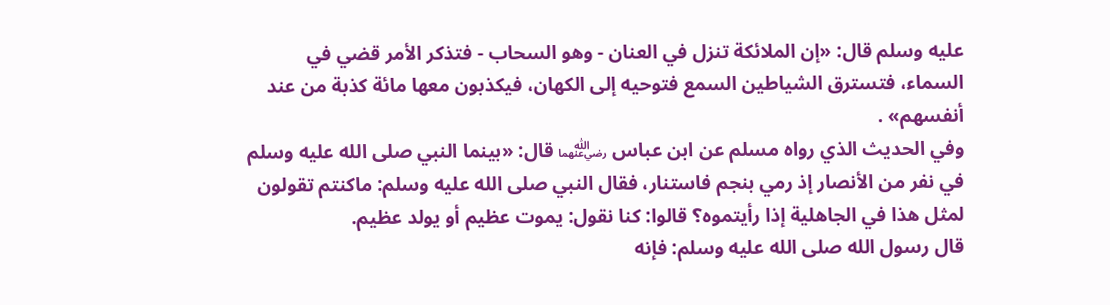عليه وسلم قال: «إن الملائكة تنزل في العنان - وهو السحاب - فتذكر الأمر قضي في السماء، فتسترق الشياطين السمع فتوحيه إلى الكهان، فيكذبون معها مائة كذبة من عند أنفسهم» .
وفي الحديث الذي رواه مسلم عن ابن عباس ﵄ قال: «بينما النبي صلى الله عليه وسلم في نفر من الأنصار إذ رمي بنجم فاستنار، فقال النبي صلى الله عليه وسلم: ماكنتم تقولون لمثل هذا في الجاهلية إذا رأيتموه؟ قالوا: كنا نقول: يموت عظيم أو يولد عظيم.
قال رسول الله صلى الله عليه وسلم: فإنه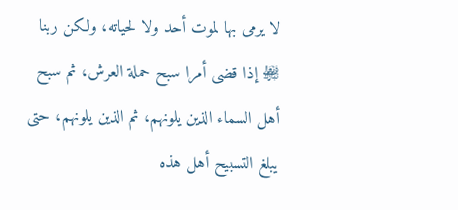لا يرمى بها لموت أحد ولا لحياته، ولكن ربنا ﵎ إذا قضى أمرا سبح حملة العرش، ثم سبح أهل السماء الذين يلونهم، ثم الذين يلونهم، حتى يبلغ التسبيح أهل هذه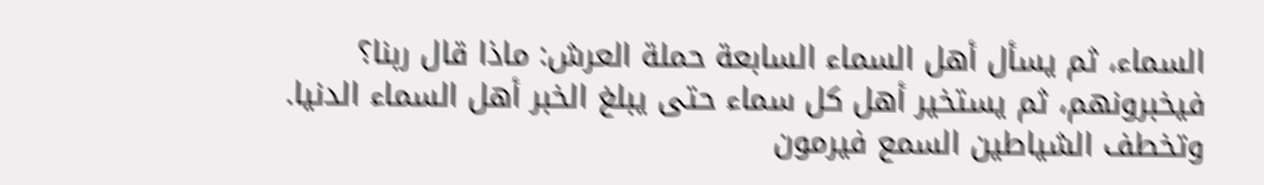السماء، ثم يسأل أهل السماء السابعة حملة العرش: ماذا قال ربنا؟ فيخبرونهم، ثم يستخير أهل كل سماء حتى يبلغ الخبر أهل السماء الدنيا.
وتخطف الشياطين السمع فيرمون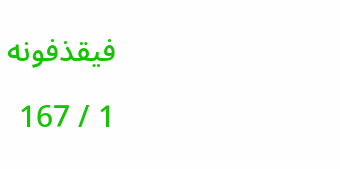فيقذفونه

1 / 167